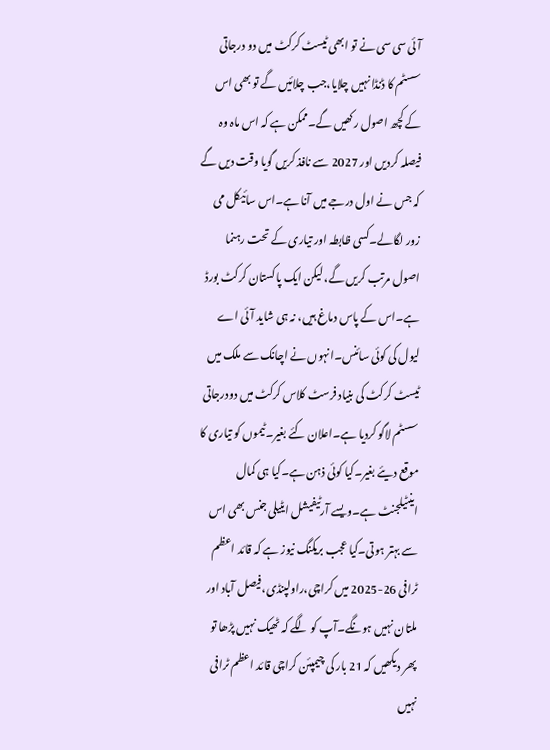آئی سی سی نے تو ابھی ٹیسٹ کرکٹ میں دو درجاتی سسٹم کا ڈنڈا نہیں چلایا،جب چلائیں گے تو بھی اس کے کچھ اصول رکھیں گے۔ممکن ہے کہ اس ماہ وہ فیصلہ کردیں اور 2027 سے نافذ کریں گویا وقت دیں گے کہ جس نے اول درجے میں آنا ہے۔اس سائیکل می زور لگالے۔کسی ظابطہ اور تیاری کے تحت رہنما اصول مرتب کریں گے، لیکن ایک پاکستان کرکٹ بورڈ ہے۔اس کے پاس دماغ ہیں، نہ ہی شاید آئی اے لیول کی کوئی سائنس۔انہوں نے اچانک سے ملک میں ٹیسٹ کرکٹ کی بنیاد فرسٹ کلاس کرکٹ میں دودرجاتی سسٹم لاگو کردیا ہے۔اعلان کئے بغیر۔ٹیموں کو تیاری کا موقع دیئے بغیر۔کیا کوئی ذہن ہے۔کیا ہی کمال اینٹیلجنٹ ہے۔ویسے آرٹیفیشل ایٹیلی جنس بھی اس سے بہتر ہوتی۔کیا عجب بریکنگ نیوز ہے کہ قائد اعظم ٹرافی 26-2025 میں کراچی،راولپنڈی،فیصل آباد اور ملتان نہیں ہونگے۔آپ کو لگے کہ ٹھیک نہیں پڑھا تو پھر دیکھیں کہ 21 بار کی چیمپئن کراچی قائد اعظم ٹرافی نہیں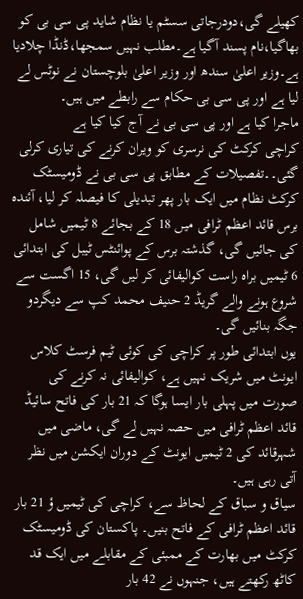کھیلے گی،دودرجاتی سسٹم یا نظام شاید پی سی بی کو بھاگیا،نام پسند آگیا ہے۔مطلب نہیں سمجھا،ڈنڈا چلادیا ہے۔وزیر اعلیٰ سندھ اور وزیر اعلیٰ بلوچستان نے نوٹس لے لیا ہے اور پی سی بی حکام سے رابطے میں ہیں۔
ماجرا کیا ہے اور پی سی بی نے آج کیا کیا ہے
کراچی کرکٹ کی نرسری کو ویران کرنے کی تیاری کرلی گئی۔۔تفصیلات کے مطابق پی سی بی نے ڈومیسٹک کرکٹ نظام میں ایک بار پھر تبدیلی کا فیصلہ کر لیا، آئندہ برس قائد اعظم ٹرافی میں 18 کے بجائے 8 ٹیمیں شامل کی جائیں گی، گذشتہ برس کے پوائنٹس ٹیبل کی ابتدائی 6 ٹیمیں براہ راست کوالیفائی کر لیں گی، 15 اگست سے شروع ہونے والے گریڈ 2 حنیف محمد کپ سے دیگردو جگہ بنائیں گی۔
یوں ابتدائی طور پر کراچی کی کوئی ٹیم فرسٹ کلاس ایونٹ میں شریک نہیں ہے، کوالیفائی نہ کرنے کی صورت میں پہلی بار ایسا ہوگا کہ 21 بار کی فاتح سائیڈ قائد اعظم ٹرافی میں حصہ نہیں لے گی، ماضی میں شہرقائد کی 2 ٹیمیں ایونٹ کے دوران ایکشن میں نظر آتی رہی ہیں۔
سیاق و سباق کے لحاظ سے، کراچی کی ٹیمیں ؤ 21 بار قائد اعظم ٹرافی کے فاتح بنیں۔ پاکستان کی ڈومیسٹک کرکٹ میں بھارت کے ممبئی کے مقابلے میں ایک قد کاٹھ رکھتے ہیں، جنہوں نے 42 بار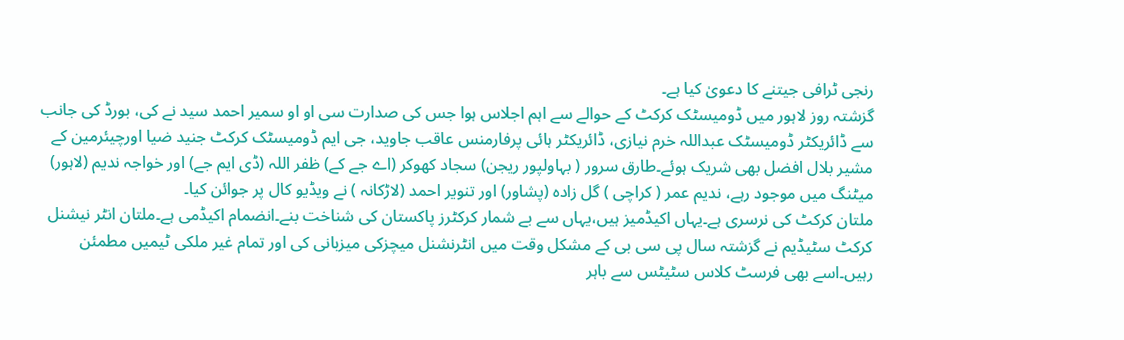رنجی ٹرافی جیتنے کا دعویٰ کیا ہے۔
گزشتہ روز لاہور میں ڈومیسٹک کرکٹ کے حوالے سے اہم اجلاس ہوا جس کی صدارت سی او او سمیر احمد سید نے کی، بورڈ کی جانب سے ڈائریکٹر ڈومیسٹک عبداللہ خرم نیازی، ڈائریکٹر ہائی پرفارمنس عاقب جاوید، جی ایم ڈومیسٹک کرکٹ جنید ضیا اورچیئرمین کے مشیر بلال افضل بھی شریک ہوئے۔طارق سرور ( بہاولپور ریجن) سجاد کھوکر (اے جے کے) ظفر اللہ (ڈی ایم جے) اور خواجہ ندیم (لاہور) میٹنگ میں موجود رہے، ندیم عمر ( کراچی ) گل زادہ (پشاور) اور تنویر احمد (لاڑکانہ ) نے ویڈیو کال پر جوائن کیا۔
ملتان کرکٹ کی نرسری ہے۔یہاں اکیڈمیز ہیں،یہاں سے بے شمار کرکٹرز پاکستان کی شناخت بنے۔انضمام اکیڈمی ہے۔ملتان انٹر نیشنل کرکٹ سٹیڈیم نے گزشتہ سال پی سی بی کے مشکل وقت میں انٹرنشنل میچزکی میزبانی کی اور تمام غیر ملکی ٹیمیں مطمئن رہیں۔اسے بھی فرسٹ کلاس سٹیٹس سے باہر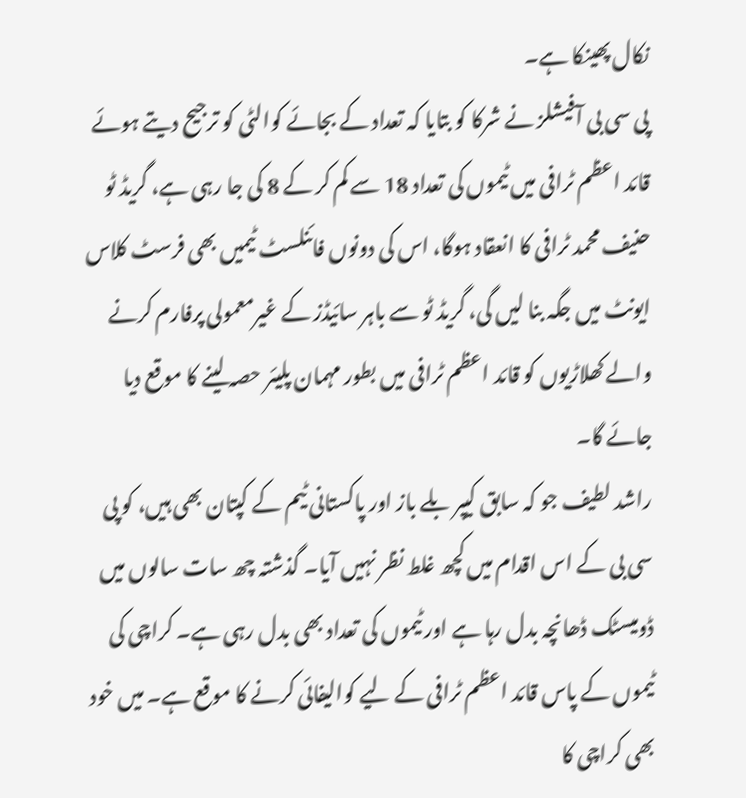نکال پھینکا ہے۔
پی سی بی آفیشلز نے شرکا کو بتایا کہ تعداد کے بجائے کوالٹی کو ترجیح دیتے ہوئے قائد اعظم ٹرافی میں ٹیموں کی تعداد 18 سے کم کر کے 8 کی جا رہی ہے، گریڈ ٹو حنیف محمد ٹرافی کا انعقاد ہوگا، اس کی دونوں فائنلسٹ ٹیمیں بھی فرسٹ کلاس ایونٹ میں جگہ بنا لیں گی، گریڈ ٹو سے باہر سائیڈز کے غیرمعمولی پرفارم کرنے والے کھلاڑیوں کو قائد اعظم ٹرافی میں بطور مہمان پلیئر حصہ لینے کا موقع دیا جائے گا۔
راشد لطیف جو کہ سابق کیپر بلے باز اور پاکستانی ٹیم کے کپتان بھی ہیں، کو پی سی بی کے اس اقدام میں کچھ غلط نظر نہیں آیا۔ گذشتہ چھ سات سالوں میں ڈومیسٹک ڈھانچہ بدل رہا ہے اور ٹیموں کی تعداد بھی بدل رہی ہے۔ کراچی کی ٹیموں کے پاس قائد اعظم ٹرافی کے لیے کوالیفائی کرنے کا موقع ہے۔ میں خود بھی کراچی کا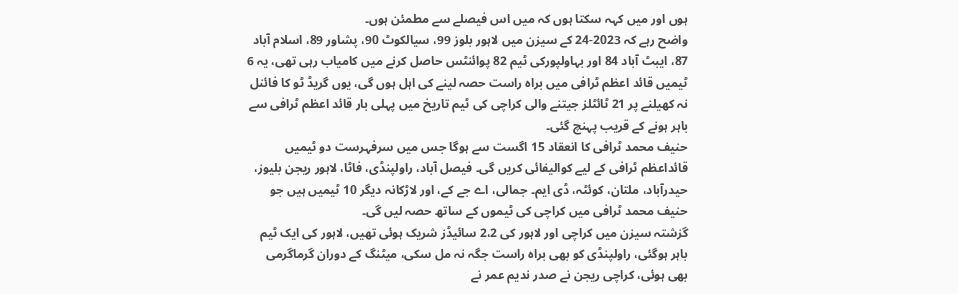ہوں اور میں کہہ سکتا ہوں کہ میں اس فیصلے سے مطمئن ہوں۔
واضح رہے کہ 2023-24 کے سیزن میں لاہور بلوز 99، سیالکوٹ 90، پشاور 89، اسلام آباد 87، ایبٹ آباد 84 اور بہاولپورکی ٹیم 82 پوائنٹس حاصل کرنے میں کامیاب رہی تھی، یہ 6 ٹیمیں قائد اعظم ٹرافی میں براہ راست حصہ لینے کی اہل ہوں گی، یوں گریڈ ٹو کا فائنل نہ کھیلنے پر 21 ٹائٹلز جیتنے والی کراچی کی ٹیم تاریخ میں پہلی بار قائد اعظم ٹرافی سے باہر ہونے کے قریب پہنچ گئی۔
حنیف محمد ٹرافی کا انعقاد 15 اگست سے ہوگا جس میں سرفہرست دو ٹیمیں قائداعظم ٹرافی کے لیے کوالیفائی کریں گی۔ فیصل آباد، راولپنڈی، فاٹا، لاہور ریجن بلیوز، حیدرآباد، ملتان، کوئٹہ، ڈی ایم۔ جمالی، اے جے کے، اور لاڑکانہ دیگر 10 ٹیمیں ہیں جو حنیف محمد ٹرافی میں کراچی کی ٹیموں کے ساتھ حصہ لیں گی۔
گزشتہ سیزن میں کراچی اور لاہور کی 2،2 سائیڈز شریک ہوئی تھیں، لاہور کی ایک ٹیم باہر ہوگئی، راولپنڈی کو بھی براہ راست جگہ نہ مل سکی، میٹنگ کے دوران گرماگرمی بھی ہوئی، کراچی ریجن نے صدر ندیم عمر نے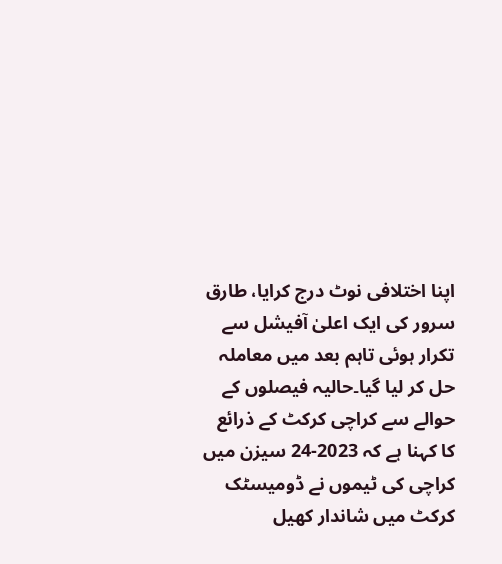اپنا اختلافی نوٹ درج کرایا، طارق سرور کی ایک اعلیٰ آفیشل سے تکرار ہوئی تاہم بعد میں معاملہ حل کر لیا گیا۔حالیہ فیصلوں کے حوالے سے کراچی کرکٹ کے ذرائع کا کہنا ہے کہ 2023-24 سیزن میں کراچی کی ٹیموں نے ڈومیسٹک کرکٹ میں شاندار کھیل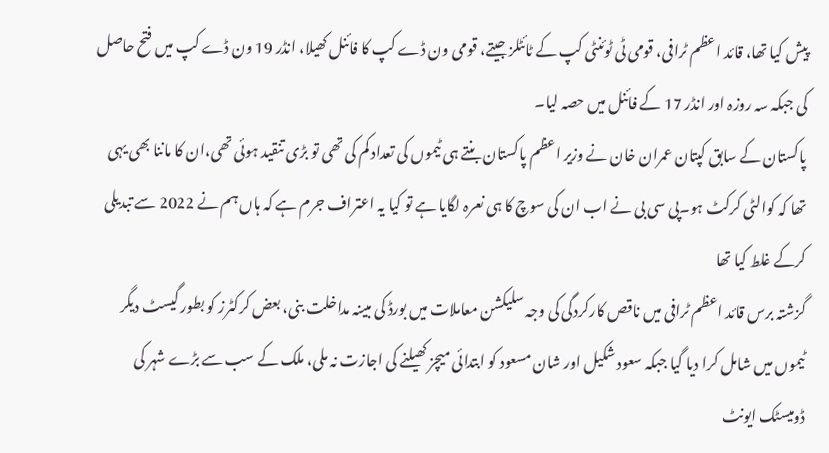پیش کیا تھا، قائد اعظم ٹرافی، قومی ٹی ٹوئنٹی کپ کے ٹائٹلز جیتے، قومی ون ڈے کپ کا فائنل کھیلا، انڈر 19 ون ڈے کپ میں فتح حاصل کی جبکہ سہ روزہ اور انڈر 17 کے فائنل میں حصہ لیا۔
پاکستان کے سابق کپتان عمران خان نے وزیر اعظم پاکستان بنتے ہی ٹیموں کی تعداد کم کی تھی تو بڑی تنقید ہوئی تھی،ان کا ماننا بھی یہی تھا کہ کوالٹی کرکٹ ہو۔پی سی بی نے اب ان کی سوچ کا ہی نعرہ لگایا ہے تو کیا یہ اعتراف جرم ہے کہ ہاں ہم نے 2022 سے تبدیلی کرکے غلط کیا تھا
گزشتہ برس قائد اعظم ٹرافی میں ناقص کارکردگی کی وجہ سلیکشن معاملات میں بورڈ کی مبینہ مداخلت بنی، بعض کرکٹرز کو بطور گیسٹ دیگر ٹیموں میں شامل کرا دیا گیا جبکہ سعود شکیل اور شان مسعود کو ابتدائی میچز کھیلنے کی اجازت نہ ملی، ملک کے سب سے بڑے شہر کی ڈومیسٹک ایونٹ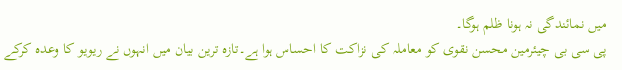میں نمائندگی نہ ہونا ظلم ہوگا۔
پی سی بی چیئرمین محسن نقوی کو معاملہ کی نزاکت کا احساس ہوا ہے۔تازہ ترین بیان میں انہوں نے ریویو کا وعدہ کرکے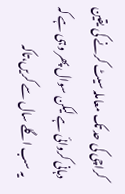کراچی کی حد تک معاملہ سیٹ کرنے کی یقین دہانی کروائی ہے لیکن سوال پھر وہی ہے کہ یہ سب اگلے سال سے کریں،تاکہ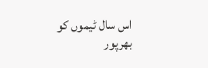اس سال ٹیموں کو بھرپور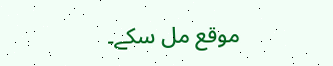موقع مل سکے۔